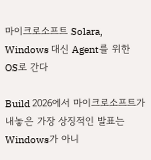마이크로소프트 Solara, Windows 대신 Agent를 위한 OS로 간다

Build 2026에서 마이크로소프트가 내놓은 가장 상징적인 발표는 Windows가 아니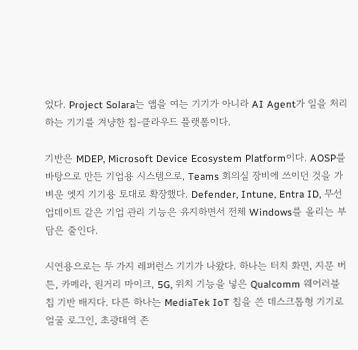었다. Project Solara는 앱을 여는 기기가 아니라 AI Agent가 일을 처리하는 기기를 겨냥한 칩-클라우드 플랫폼이다.

기반은 MDEP, Microsoft Device Ecosystem Platform이다. AOSP를 바탕으로 만든 기업용 시스템으로, Teams 회의실 장비에 쓰이던 것을 가벼운 엣지 기기용 토대로 확장했다. Defender, Intune, Entra ID, 무선 업데이트 같은 기업 관리 기능은 유지하면서 전체 Windows를 올리는 부담은 줄인다.

시연용으로는 두 가지 레퍼런스 기기가 나왔다. 하나는 터치 화면, 지문 버튼, 카메라, 원거리 마이크, 5G, 위치 기능을 넣은 Qualcomm 웨어러블 칩 기반 배지다. 다른 하나는 MediaTek IoT 칩을 쓴 데스크톱형 기기로 얼굴 로그인, 초광대역 존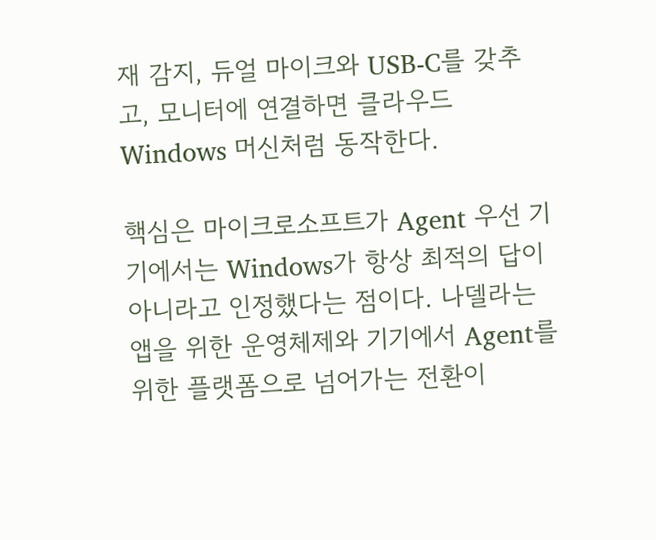재 감지, 듀얼 마이크와 USB-C를 갖추고, 모니터에 연결하면 클라우드 Windows 머신처럼 동작한다.

핵심은 마이크로소프트가 Agent 우선 기기에서는 Windows가 항상 최적의 답이 아니라고 인정했다는 점이다. 나델라는 앱을 위한 운영체제와 기기에서 Agent를 위한 플랫폼으로 넘어가는 전환이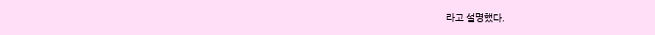라고 설명했다.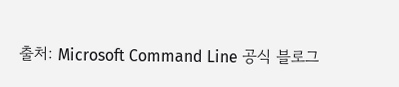출처: Microsoft Command Line 공식 블로그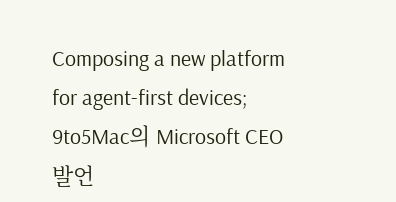Composing a new platform for agent-first devices; 9to5Mac의 Microsoft CEO 발언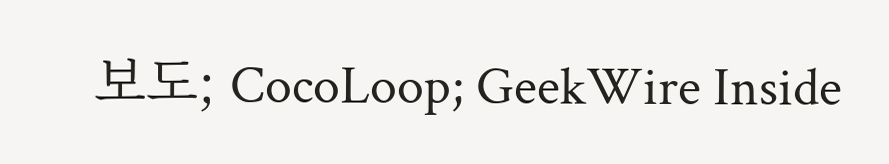보도; CocoLoop; GeekWire Inside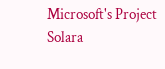Microsoft's Project Solara